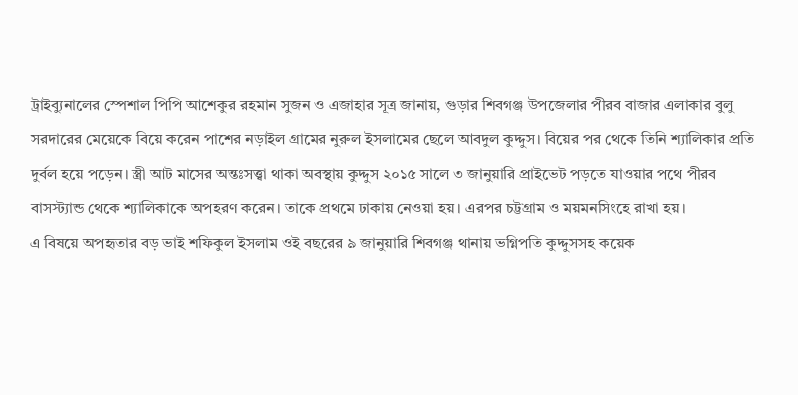ট্রাইব্যুনালের স্পেশাল পিপি আশেকুর রহমান সুজন ও এজাহার সূত্র জানায়, গুড়ার শিবগঞ্জ উপজেলার পীরব বাজার এলাকার বুলু সরদারের মেয়েকে বিয়ে করেন পাশের নড়াইল গ্রামের নুরুল ইসলামের ছেলে আবদুল কুদ্দুস। বিয়ের পর থেকে তিনি শ্যালিকার প্রতি দুর্বল হয়ে পড়েন। স্ত্রী আট মাসের অন্তঃসত্ত্বা থাকা অবস্থায় কুদ্দুস ২০১৫ সালে ৩ জানুয়ারি প্রাইভেট পড়তে যাওয়ার পথে পীরব বাসস্ট্যান্ড থেকে শ্যালিকাকে অপহরণ করেন। তাকে প্রথমে ঢাকায় নেওয়া হয়। এরপর চট্টগ্রাম ও ময়মনসিংহে রাখা হয়।
এ বিষয়ে অপহৃতার বড় ভাই শফিকুল ইসলাম ওই বছরের ৯ জানুয়ারি শিবগঞ্জ থানায় ভগ্নিপতি কুদ্দুসসহ কয়েক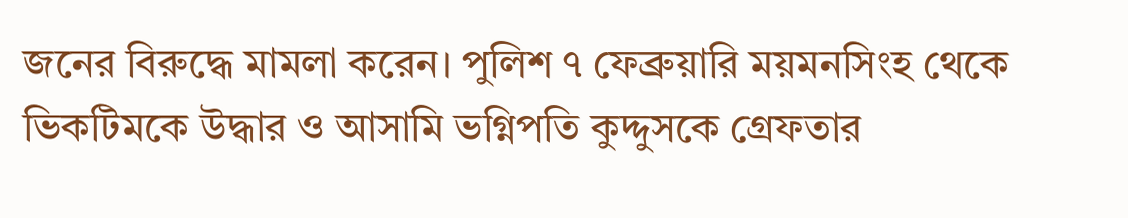জনের বিরুদ্ধে মামলা করেন। পুলিশ ৭ ফেব্রুয়ারি ময়মনসিংহ থেকে ভিকটিমকে উদ্ধার ও আসামি ভগ্নিপতি কুদ্দুসকে গ্রেফতার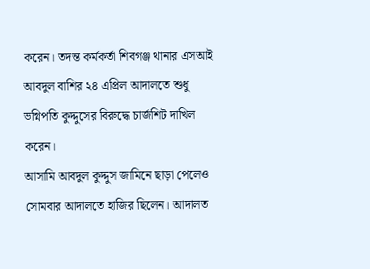করেন। তদন্ত কর্মকর্তা শিবগঞ্জ থানার এসআই আবদুল বাশির ২৪ এপ্রিল আদালতে শুধু ভগ্নিপতি কুদ্দুসের বিরুদ্ধে চার্জশিট দাখিল করেন।
আসামি আবদুল কুদ্দুস জামিনে ছাড়া পেলেও সোমবার আদালতে হাজির ছিলেন। আদালত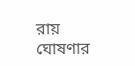রায় ঘোষণার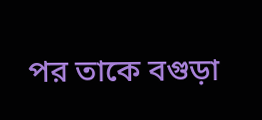পর তাকে বগুড়া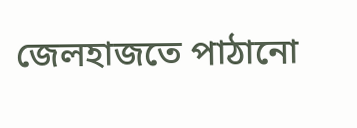জেলহাজতে পাঠানো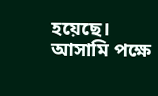হয়েছে। আসামি পক্ষে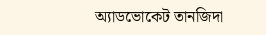অ্যাডভোকেট তানজিদা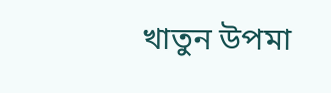খাতুন উপমা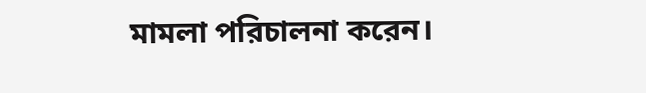মামলা পরিচালনা করেন।